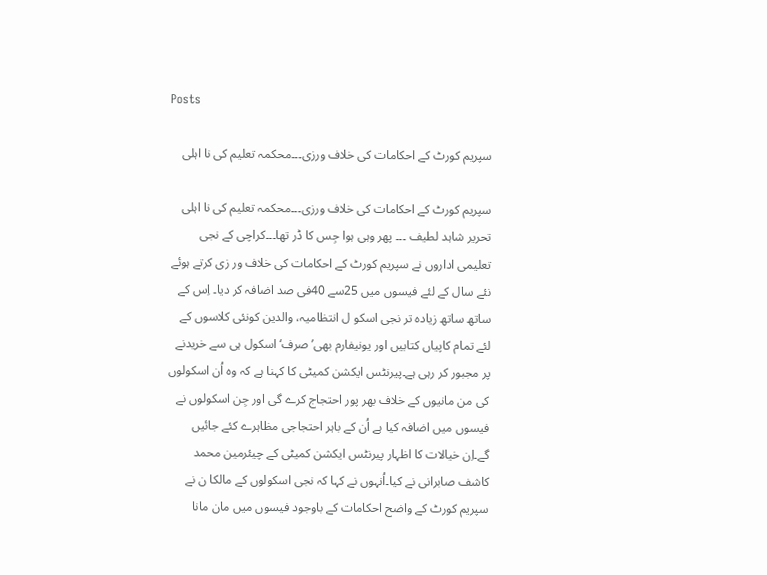Posts

سپریم کورٹ کے احکامات کی خلاف ورزی۔۔۔محکمہ تعلیم کی نا اہلی

سپریم کورٹ کے احکامات کی خلاف ورزی۔۔۔محکمہ تعلیم کی نا اہلی  تحریر شاہد لطیف ۔۔۔ پھر وہی ہوا جِس کا ڈر تھا۔۔۔کراچی کے نجی تعلیمی اداروں نے سپریم کورٹ کے احکامات کی خلاف ور زی کرتے ہوئے نئے سال کے لئے فیسوں میں 25سے 40فی صد اضافہ کر دیا۔ اِس کے ساتھ ساتھ زیادہ تر نجی اسکو ل انتظامیہ، والدین کونئی کلاسوں کے لئے تمام کاپیاں کتابیں اور یونیفارم بھی’ صرف‘ اسکول ہی سے خریدنے پر مجبور کر رہی ہے۔پیرنٹس ایکشن کمیٹی کا کہنا ہے کہ وہ اُن اسکولوں کی من مانیوں کے خلاف بھر پور احتجاج کرے گی اور جِن اسکولوں نے فیسوں میں اضافہ کیا ہے اُن کے باہر احتجاجی مظاہرے کئے جائیں گے۔اِن خیالات کا اظہار پیرنٹس ایکشن کمیٹی کے چیئرمین محمد کاشف صابرانی نے کیا۔اُنہوں نے کہا کہ نجی اسکولوں کے مالکا ن نے سپریم کورٹ کے واضح احکامات کے باوجود فیسوں میں مان مانا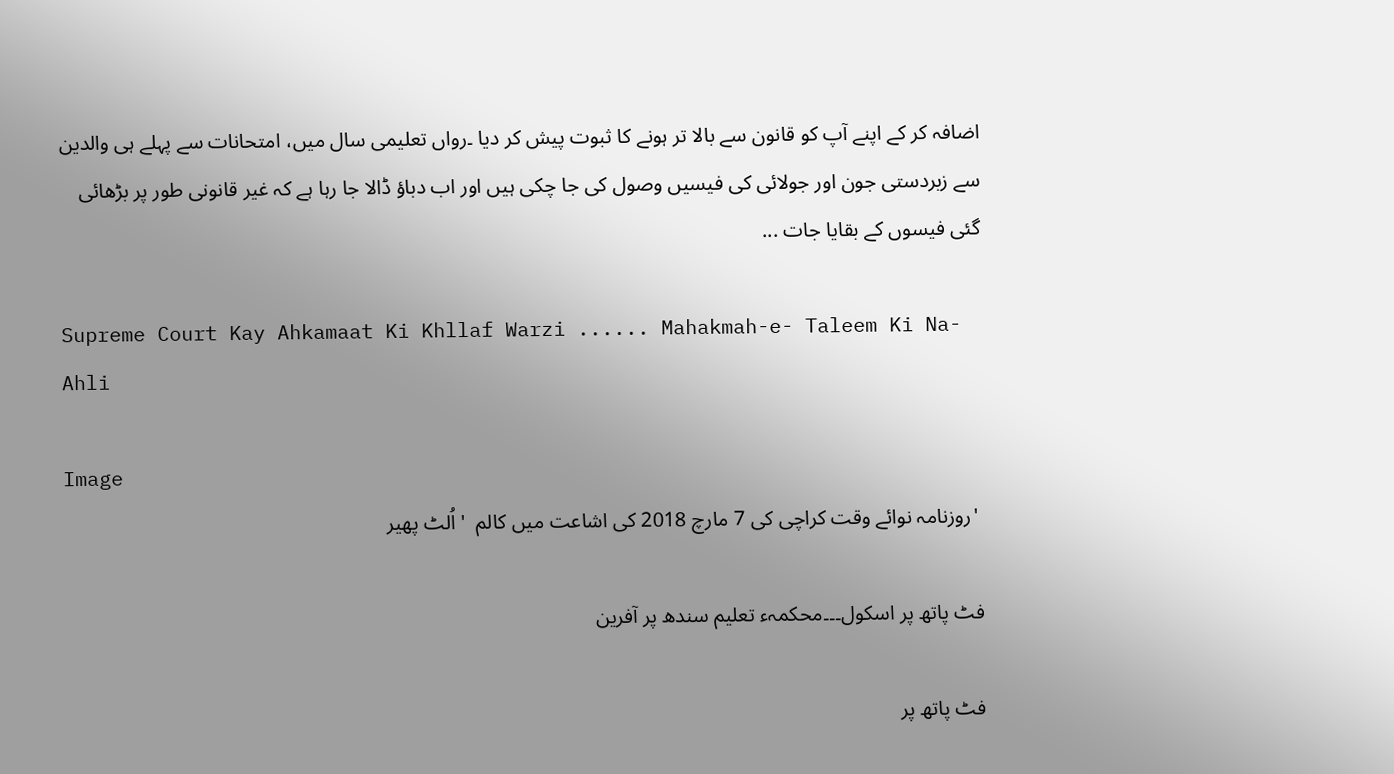اضافہ کر کے اپنے آپ کو قانون سے بالا تر ہونے کا ثبوت پیش کر دیا ۔رواں تعلیمی سال میں، امتحانات سے پہلے ہی والدین سے زبردستی جون اور جولائی کی فیسیں وصول کی جا چکی ہیں اور اب دباؤ ڈالا جا رہا ہے کہ غیر قانونی طور پر بڑھائی گئی فیسوں کے بقایا جات ...

Supreme Court Kay Ahkamaat Ki Khllaf Warzi ...... Mahakmah-e- Taleem Ki Na- Ahli

Image
 'روزنامہ نوائے وقت کراچی کی 7 مارچ 2018 کی اشاعت میں کالم  ' اُلٹ پھیر

فٹ پاتھ پر اسکول۔۔۔محکمہء تعلیم سندھ پر آفرین

فٹ پاتھ پر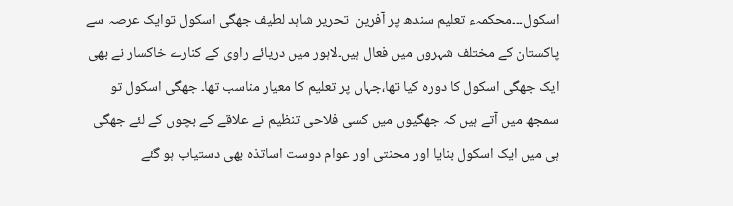اسکول۔۔۔محکمہء تعلیم سندھ پر آفرین  تحریر شاہد لطیف جھگی اسکول توایک عرصہ سے پاکستان کے مختلف شہروں میں فعال ہیں۔لاہور میں دریائے راوی کے کنارے خاکسار نے بھی ایک جھگی اسکول کا دورہ کیا تھا،جہاں پر تعلیم کا معیار مناسب تھا۔ جھگی اسکول تو سمجھ میں آتے ہیں کہ جھگیوں میں کسی فلاحی تنظیم نے علاقے کے بچوں کے لئے جھگی ہی میں ایک اسکول بنایا اور محنتی اور عوام دوست اساتذہ بھی دستیاب ہو گئے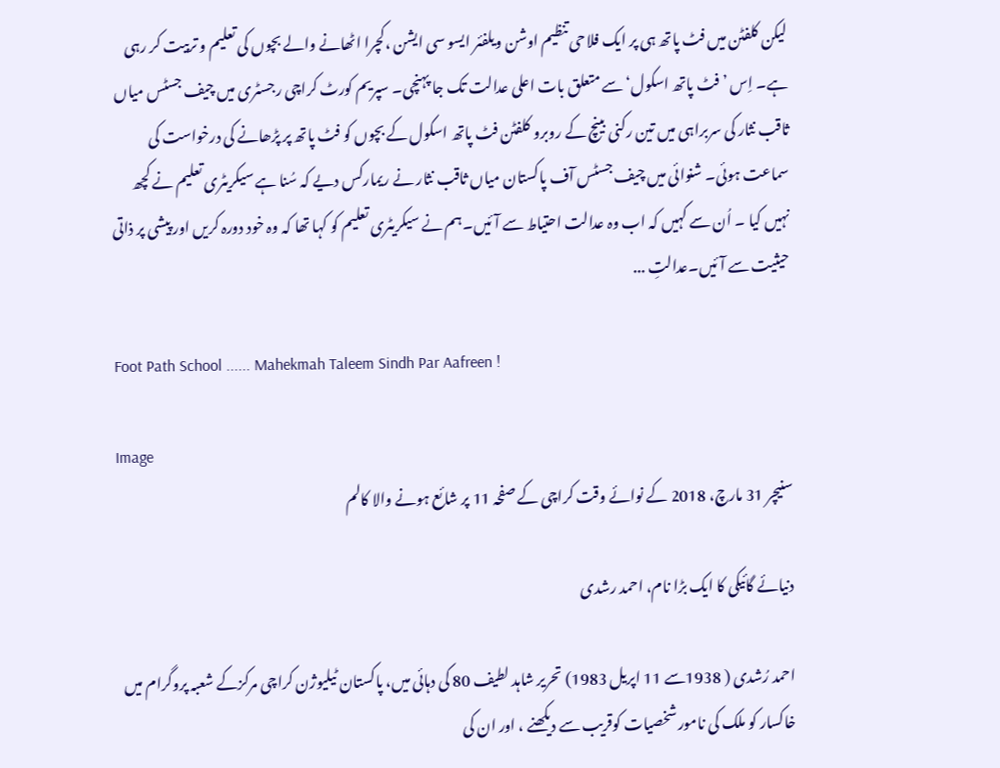لیکن کلفٹن میں فٹ پاتھ ہی پر ایک فلاحی تنظیم اوشن ویلفئر ایسو سی ایشن ،کچرا اٹھانے والے بچوں کی تعلیم و تربیت کر رہی ہے۔ اِس ’ فٹ پاتھ اسکول‘ سے متعلق بات اعلی عدالت تک جا پہنچی۔ سپریم کورٹ کراچی رجسٹری میں چیف جسٹس میاں ثاقب نثار کی سربراہی میں تین رکنی بینچ کے روبرو کلفٹن فٹ پاتھ اسکول کے بچوں کو فٹ پاتھ پر پڑھانے کی درخواست کی سماعت ہوئی۔ شنوائی میں چیف جسٹس آف پاکستان میاں ثاقب نثار نے ریمارکس دیے کہ سُنا ہے سیکریٹری تعلیم نے کچھ نہیں کیا ۔ اُن سے کہیں کہ اب وہ عدالت احتیاط سے آئیں۔ہم نے سیکریٹری تعلیم کو کہا تھا کہ وہ خود دورہ کریں اور پیشی پر ذاتی حیثیت سے آئیں۔عدالتِ ...

Foot Path School ...... Mahekmah Taleem Sindh Par Aafreen !

Image
سنیچر 31 مارچ، 2018 کے نوائے وقت کراچی کے صفحہ 11 پر شائع ہونے والا کالم

دنیائے گائیکی کا ایک بڑا نام، احمد رشدی

احمد رُشدی ( 1938سے 11 اپریل 1983) تحریر شاہد لطیف 80 کی دہائی میں، پاکستان ٹیلیوژن کراچی مرکزکے شعبہ پروگرام میں خاکسار کو ملک کی نامور شخصیات کوقریب سے دیکھنے ، اور ان کی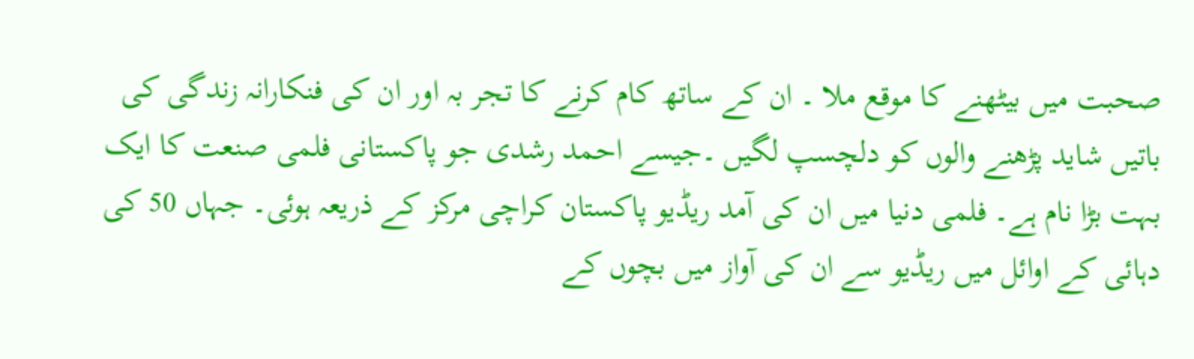صحبت میں بیٹھنے کا موقع ملا ۔ ان کے ساتھ کام کرنے کا تجر بہ اور ان کی فنکارانہ زندگی کی باتیں شاید پڑھنے والوں کو دلچسپ لگیں ۔جیسے احمد رشدی جو پاکستانی فلمی صنعت کا ایک بہت بڑا نام ہے۔ فلمی دنیا میں ان کی آمد ریڈیو پاکستان کراچی مرکز کے ذریعہ ہوئی۔ جہاں 50 کی دہائی کے اوائل میں ریڈیو سے ان کی آواز میں بچوں کے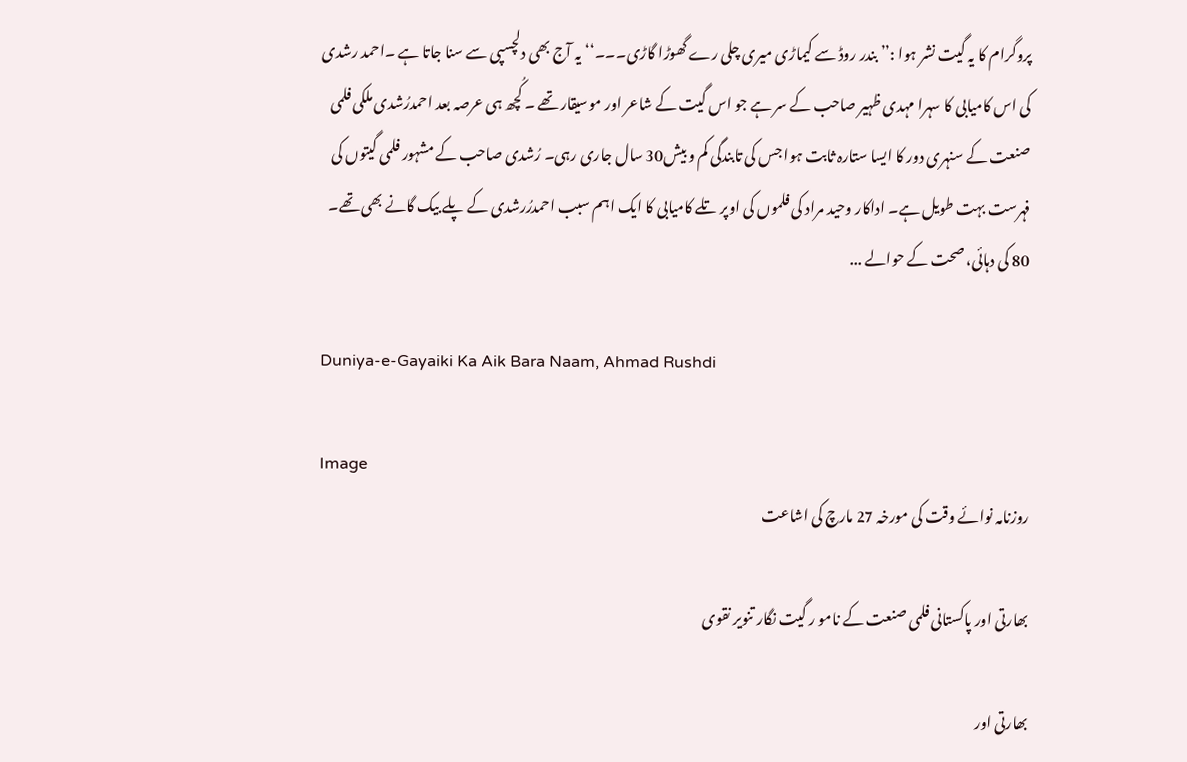پروگرام کا یہ گیت نشر ہوا :’’ بندر روڈ سے کیماڑی میری چلی رے گھوڑا گاڑی۔۔۔‘‘ یہ آج بھی دلچسپی سے سنا جاتا ہے ۔احمد رشدی کی اس کامیابی کا سہرا مہدی ظہیر صاحب کے سر ہے جو اس گیت کے شاعر اور موسیقار تھے ۔ کُچھ ہی عرصہ بعد احمدرُشدی ملکی فلمی صنعت کے سنہری دور کا ایسا ستارہ ثابت ہوا جس کی تابندگی کم و بیش30 سال جاری رہی۔ رُشدی صاحب کے مشہور فلمی گیتوں کی فہرست بہت طویل ہے۔ اداکار وحید مراد کی فلموں کی اوپر تلے کامیابی کا ایک اہم سبب احمدرُرشدی کے پلے بیک گانے بھی تھے۔ 80 کی دہائی، صحت کے حوالے ...

Duniya-e-Gayaiki Ka Aik Bara Naam, Ahmad Rushdi

Image
روزنامہ نوائے وقت کی مورخہ 27 مارچ کی اشاعت

بھارتی اور پاکستانی فلمی صنعت کے نامو ر گیت نگار تنویر نقوی

بھارتی اور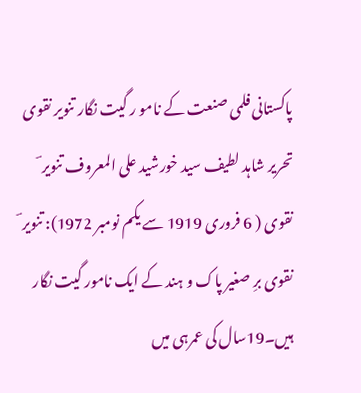پاکستانی فلمی صنعت کے نامو ر گیت نگار تنویر نقوی تحریر شاہد لطیف سید خورشید علی المعروف تنویر ؔ نقوی ( 6 فروری 1919 سے یکم نومبر 1972): تنویر ؔ نقوی برِ صغیر پاک و ہند کے ایک نامور گیت نگار ہیں۔19سال کی عمرہی میں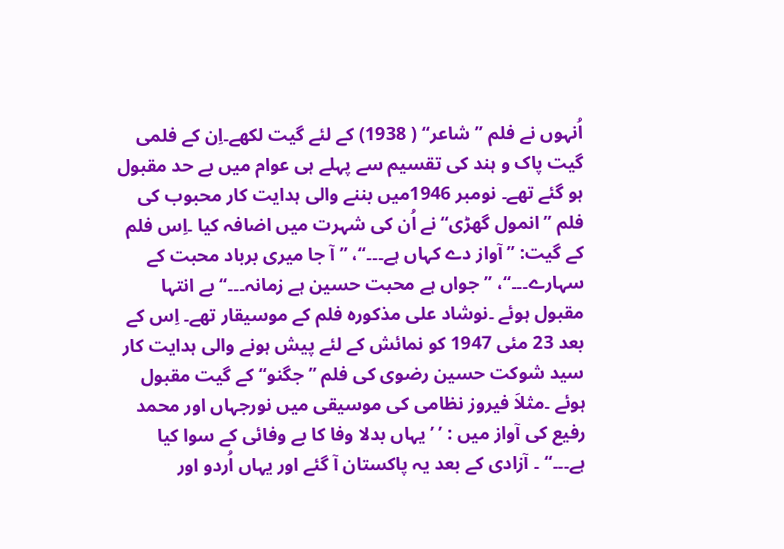اُنہوں نے فلم ’’ شاعر‘‘ ( 1938) کے لئے گیت لکھے۔اِن کے فلمی گیت پاک و ہند کی تقسیم سے پہلے ہی عوام میں بے حد مقبول ہو گئے تھے۔ نومبر 1946میں بننے والی ہدایت کار محبوب کی فلم ’’ انمول گھڑی‘‘نے اُن کی شہرت میں اضافہ کیا ۔اِس فلم کے گیت: ’’ آواز دے کہاں ہے۔۔۔‘‘، ’’ آ جا میری برباد محبت کے سہارے۔۔۔‘‘، ’’جواں ہے محبت حسین ہے زمانہ۔۔۔‘‘ بے انتہا مقبول ہوئے ۔نوشاد علی مذکورہ فلم کے موسیقار تھے۔ اِس کے بعد 23 مئی 1947 کو نمائش کے لئے پیش ہونے والی ہدایت کار سید شوکت حسین رضوی کی فلم ’’ جگنو‘‘ کے گیت مقبول ہوئے ۔مثلاَ فیروز نظامی کی موسیقی میں نورجہاں اور محمد رفیع کی آواز میں : ’ ’ یہاں بدلا وفا کا بے وفائی کے سوا کیا ہے۔۔۔‘‘ ۔ آزادی کے بعد یہ پاکستان آ گئے اور یہاں اُردو اور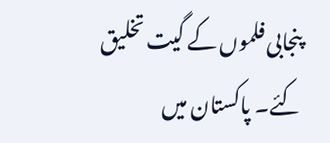پنجابی فلموں کے گیت تخلیق کئے۔ پاکستان میں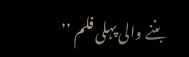بننے والی پہلی فلم ’’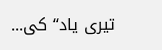تیری یاد‘‘ کی...